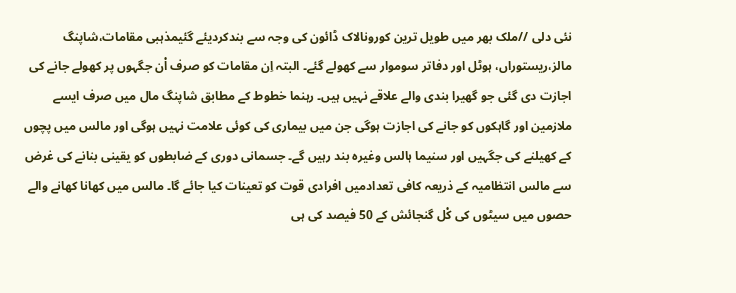نئی دلی //ملک بھر میں طویل ترین کورونالاک ڈائون کی وجہ سے بندکردیئے گئیمذہبی مقامات،شاپنگ مالز،ریستوراں، ہوٹل اور دفاتر سوموار سے کھولے گئے۔ البتہ اِن مقامات کو صرف اْن جگہوں پر کھولے جانے کی اجازت دی گئی جو گھیرا بندی والے علاقے نہیں ہیں۔ رہنما خطوط کے مطابق شاپنگ مال میں صرف ایسے ملازمین اور گاہکوں کو جانے کی اجازت ہوگی جن میں بیماری کی کوئی علامت نہیں ہوگی اور مالس میں پچوں کے کھیلنے کی جگہیں اور سنیما ہالس وغیرہ بند رہیں گے۔ جسمانی دوری کے ضابطوں کو یقینی بنانے کی غرض سے مالس انتظامیہ کے ذریعہ کافی تعدادمیں افرادی قوت کو تعینات کیا جائے گا۔ مالس میں کھانا کھانے والے حصوں میں سیٹوں کی کْل گنجائش کے 50 فیصد کی ہی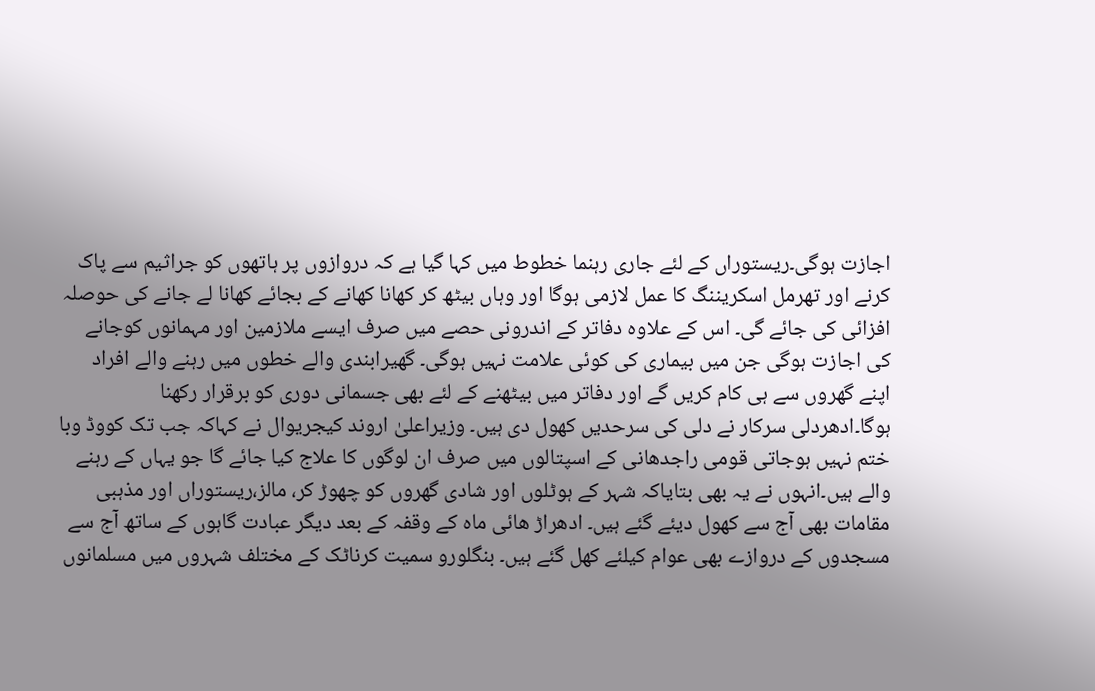اجازت ہوگی۔ریستوراں کے لئے جاری رہنما خطوط میں کہا گیا ہے کہ دروازوں پر ہاتھوں کو جراثیم سے پاک کرنے اور تھرمل اسکریننگ کا عمل لازمی ہوگا اور وہاں بیٹھ کر کھانا کھانے کے بجائے کھانا لے جانے کی حوصلہ افزائی کی جائے گی۔ اس کے علاوہ دفاتر کے اندرونی حصے میں صرف ایسے ملازمین اور مہمانوں کوجانے کی اجازت ہوگی جن میں بیماری کی کوئی علامت نہیں ہوگی۔ گھیرابندی والے خطوں میں رہنے والے افراد اپنے گھروں سے ہی کام کریں گے اور دفاتر میں بیٹھنے کے لئے بھی جسمانی دوری کو برقرار رکھنا ہوگا۔ادھردلی سرکار نے دلی کی سرحدیں کھول دی ہیں۔ وزیراعلیٰ اروند کیجریوال نے کہاکہ جب تک کووڈ وبا ختم نہیں ہوجاتی قومی راجدھانی کے اسپتالوں میں صرف ان لوگوں کا علاج کیا جائے گا جو یہاں کے رہنے والے ہیں۔انہوں نے یہ بھی بتایاکہ شہر کے ہوٹلوں اور شادی گھروں کو چھوڑ کر، مالز،ریستوراں اور مذہبی مقامات بھی آج سے کھول دیئے گئے ہیں۔ ادھراڑ ھائی ماہ کے وقفہ کے بعد دیگر عبادت گاہوں کے ساتھ آج سے مسجدوں کے دروازے بھی عوام کیلئے کھل گئے ہیں۔ بنگلورو سمیت کرناٹک کے مختلف شہروں میں مسلمانوں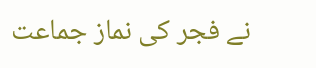نے فجر کی نماز جماعت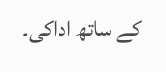کے ساتھ اداکی۔